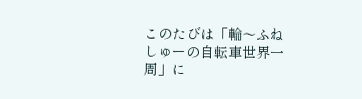このたびは「輪〜ふねしゅーの自転車世界一周」に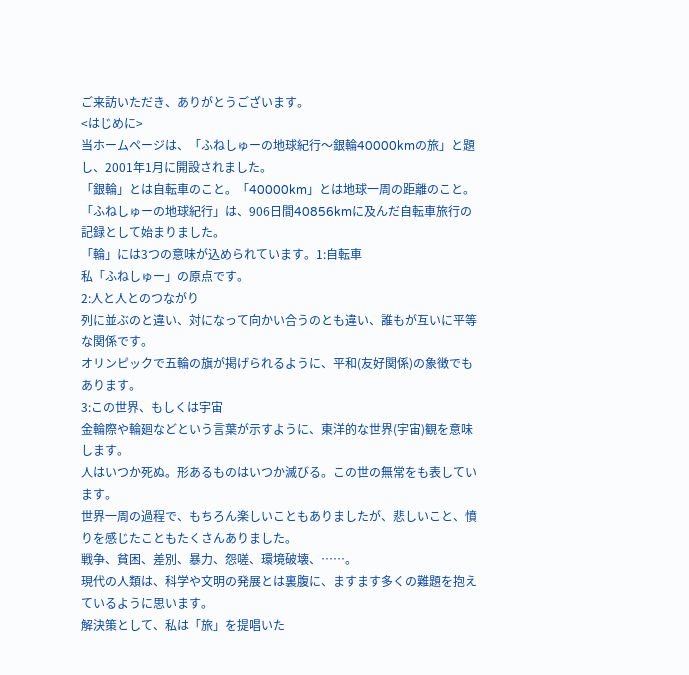ご来訪いただき、ありがとうございます。
<はじめに>
当ホームページは、「ふねしゅーの地球紀行〜銀輪40000kmの旅」と題し、2001年1月に開設されました。
「銀輪」とは自転車のこと。「40000km」とは地球一周の距離のこと。「ふねしゅーの地球紀行」は、906日間40856kmに及んだ自転車旅行の記録として始まりました。
「輪」には3つの意味が込められています。1:自転車
私「ふねしゅー」の原点です。
2:人と人とのつながり
列に並ぶのと違い、対になって向かい合うのとも違い、誰もが互いに平等な関係です。
オリンピックで五輪の旗が掲げられるように、平和(友好関係)の象徴でもあります。
3:この世界、もしくは宇宙
金輪際や輪廻などという言葉が示すように、東洋的な世界(宇宙)観を意味します。
人はいつか死ぬ。形あるものはいつか滅びる。この世の無常をも表しています。
世界一周の過程で、もちろん楽しいこともありましたが、悲しいこと、憤りを感じたこともたくさんありました。
戦争、貧困、差別、暴力、怨嗟、環境破壊、……。
現代の人類は、科学や文明の発展とは裏腹に、ますます多くの難題を抱えているように思います。
解決策として、私は「旅」を提唱いた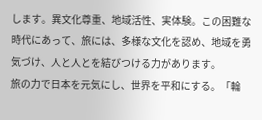します。異文化尊重、地域活性、実体験。この困難な時代にあって、旅には、多様な文化を認め、地域を勇気づけ、人と人とを結びつける力があります。
旅の力で日本を元気にし、世界を平和にする。「輪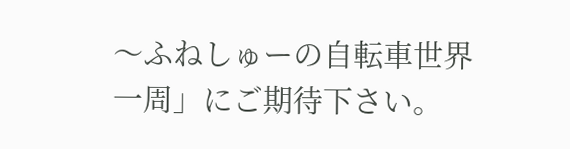〜ふねしゅーの自転車世界一周」にご期待下さい。